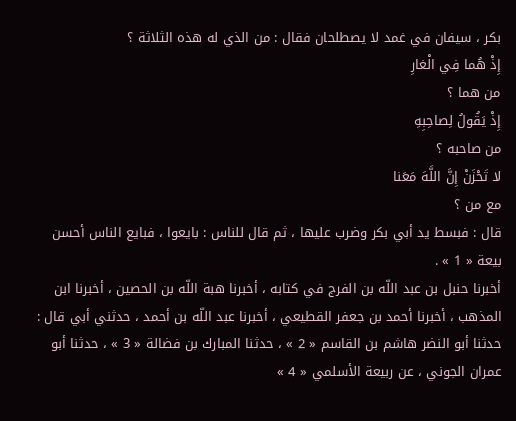بكر ، سيفان في غمد لا يصطلحان فقال : من الذي له هذه الثلاثة ؟
إِذْ هُما فِي الْغارِ
من هما ؟
إِذْ يَقُولُ لِصاحِبِهِ
من صاحبه ؟
لا تَحْزَنْ إِنَّ اللَّهَ مَعَنا
مع من ؟
قال : فبسط يد أبي بكر وضرب عليها ، ثم قال للناس : بايعوا ، فبايع الناس أحسن بيعة « 1 » .
أخبرنا حنبل بن عبد اللّه بن الفرج في كتابه ، أخبرنا هبة اللّه بن الحصين ، أخبرنا ابن المذهب ، أخبرنا أحمد بن جعفر القطيعي ، أخبرنا عبد اللّه بن أحمد ، حدثني أبي قال : حدثنا أبو النضر هاشم بن القاسم « 2 » ، حدثنا المبارك بن فضالة « 3 » ، حدثنا أبو عمران الجوني ، عن ربيعة الأسلمي « 4 »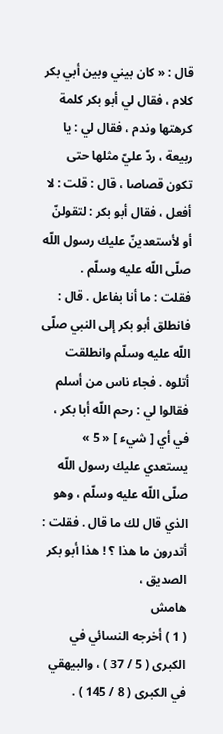قال : « كان بيني وبين أبي بكر كلام ، فقال لي أبو بكر كلمة كرهتها وندم ، فقال لي : يا ربيعة ، ردّ عليّ مثلها حتى تكون قصاصا ، قال : قلت : لا أفعل ، فقال أبو بكر : لتقولنّ أو لأستعدينّ عليك رسول اللّه صلّى اللّه عليه وسلّم .
فقلت : ما أنا بفاعل . قال : فانطلق أبو بكر إلى النبي صلّى اللّه عليه وسلّم وانطلقت أتلوه . فجاء ناس من أسلم فقالوا لي : رحم اللّه أبا بكر ، في أي [ شيء ] « 5 » يستعدي عليك رسول اللّه صلّى اللّه عليه وسلّم ، وهو الذي قال لك ما قال . فقلت : أتدرون ما هذا ؟ ! هذا أبو بكر الصديق ،
هامش
( 1 ) أخرجه النسائي في الكبرى ( 5 / 37 ) ، والبيهقي في الكبرى ( 8 / 145 ) .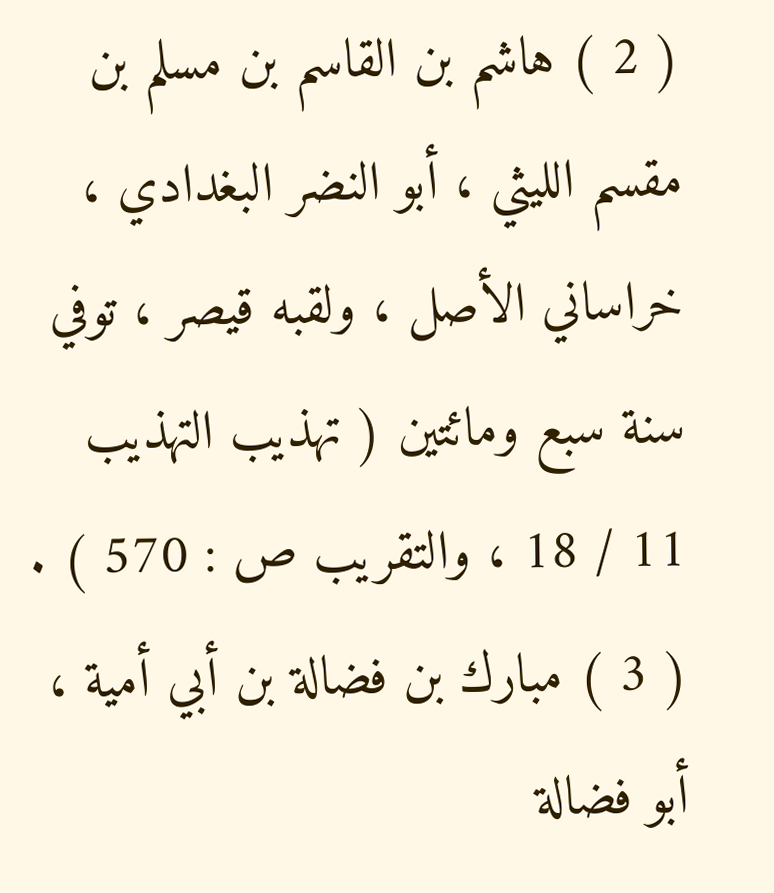( 2 ) هاشم بن القاسم بن مسلم بن مقسم الليثي ، أبو النضر البغدادي ، خراساني الأصل ، ولقبه قيصر ، توفي سنة سبع ومائتين ( تهذيب التهذيب 11 / 18 ، والتقريب ص : 570 ) .
( 3 ) مبارك بن فضالة بن أبي أمية ، أبو فضالة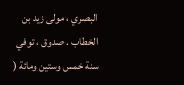البصري ، مولى زيد بن الخطاب . صدوق ، توفي سنة خمس وستين ومائة (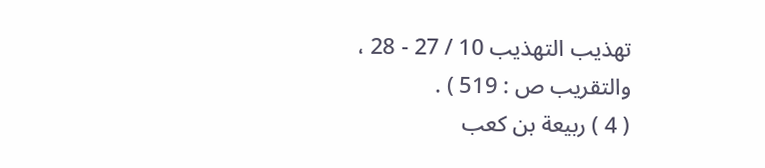تهذيب التهذيب 10 / 27 - 28 ، والتقريب ص : 519 ) .
( 4 ) ربيعة بن كعب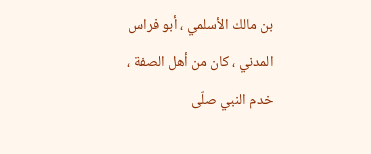بن مالك الأسلمي ، أبو فراس المدني ، كان من أهل الصفة ، خدم النبي صلّى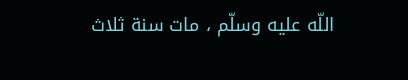اللّه عليه وسلّم ، مات سنة ثلاث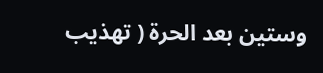وستين بعد الحرة ( تهذيب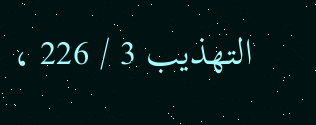التهذيب 3 / 226 ،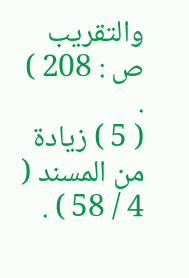والتقريب ص : 208 ) .
( 5 ) زيادة من المسند ( 4 / 58 ) .